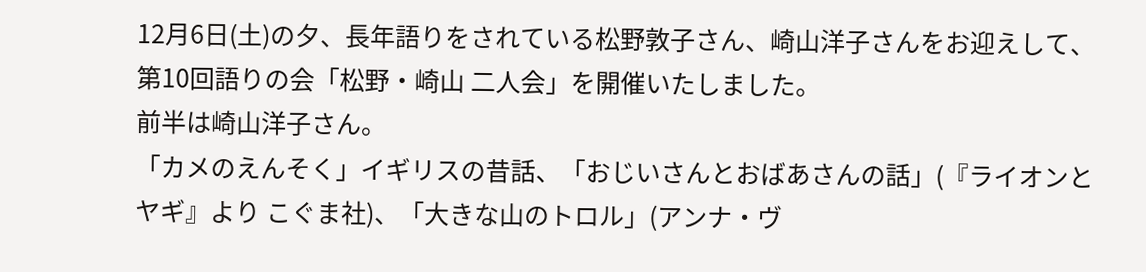12月6日(土)の夕、長年語りをされている松野敦子さん、崎山洋子さんをお迎えして、第10回語りの会「松野・崎山 二人会」を開催いたしました。
前半は崎山洋子さん。
「カメのえんそく」イギリスの昔話、「おじいさんとおばあさんの話」(『ライオンとヤギ』より こぐま社)、「大きな山のトロル」(アンナ・ヴ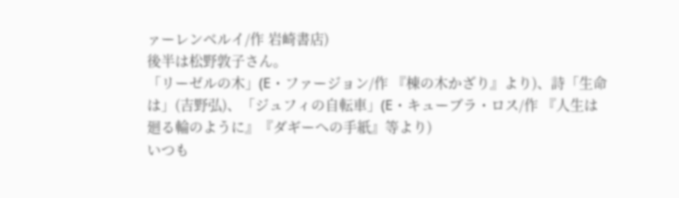ァーレンベルイ/作 岩崎書店)
後半は松野敦子さん。
「リーゼルの木」(E・ファージョン/作 『棟の木かざり』より)、詩「生命は」(吉野弘)、「ジュフィの自転車」(E・キューブラ・ロス/作 『人生は廻る輪のように』『ダギーへの手紙』等より)
いつも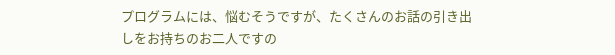プログラムには、悩むそうですが、たくさんのお話の引き出しをお持ちのお二人ですの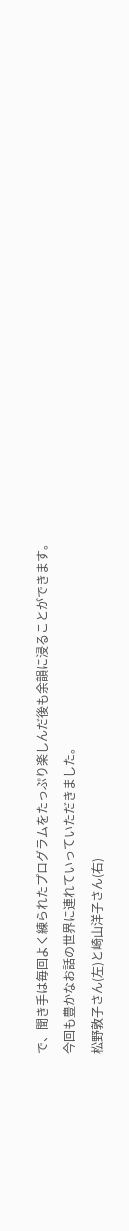で、聞き手は毎回よく練られたプログラムをたっぷり楽しんだ後も余韻に浸ることができます。今回も豊かなお話の世界に連れていっていただきました。
松野敦子さん(左)と崎山洋子さん(右)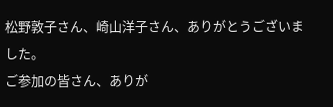松野敦子さん、崎山洋子さん、ありがとうございました。
ご参加の皆さん、ありが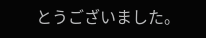とうございました。